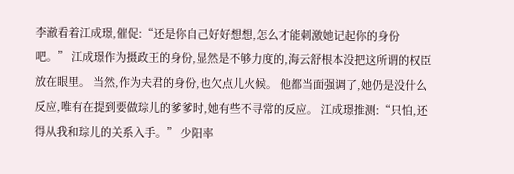李澈看着江成璟,催促:“还是你自己好好想想,怎么才能刺激她记起你的身份吧。” 江成璟作为摄政王的身份,显然是不够力度的,海云舒根本没把这所谓的权臣放在眼里。 当然,作为夫君的身份,也欠点儿火候。 他都当面强调了,她仍是没什么反应,唯有在提到要做琮儿的爹爹时,她有些不寻常的反应。 江成璟推测:“只怕,还得从我和琮儿的关系入手。” 少阳率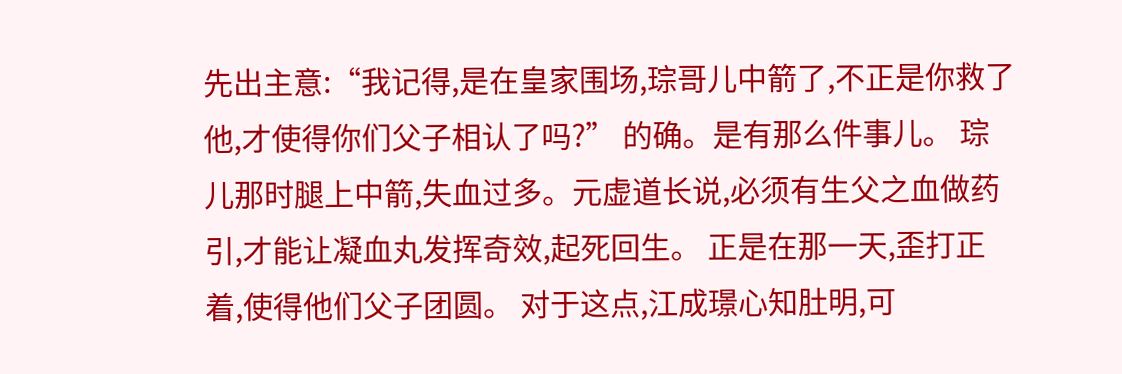先出主意:“我记得,是在皇家围场,琮哥儿中箭了,不正是你救了他,才使得你们父子相认了吗?” 的确。是有那么件事儿。 琮儿那时腿上中箭,失血过多。元虚道长说,必须有生父之血做药引,才能让凝血丸发挥奇效,起死回生。 正是在那一天,歪打正着,使得他们父子团圆。 对于这点,江成璟心知肚明,可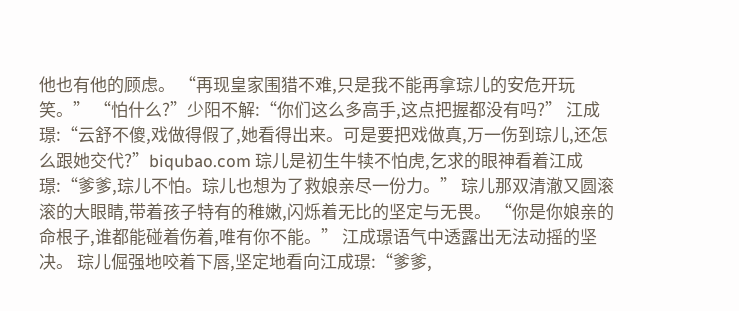他也有他的顾虑。 “再现皇家围猎不难,只是我不能再拿琮儿的安危开玩笑。” “怕什么?”少阳不解:“你们这么多高手,这点把握都没有吗?” 江成璟:“云舒不傻,戏做得假了,她看得出来。可是要把戏做真,万一伤到琮儿,还怎么跟她交代?”biqubao.com 琮儿是初生牛犊不怕虎,乞求的眼神看着江成璟:“爹爹,琮儿不怕。琮儿也想为了救娘亲尽一份力。” 琮儿那双清澈又圆滚滚的大眼睛,带着孩子特有的稚嫩,闪烁着无比的坚定与无畏。 “你是你娘亲的命根子,谁都能碰着伤着,唯有你不能。” 江成璟语气中透露出无法动摇的坚决。 琮儿倔强地咬着下唇,坚定地看向江成璟:“爹爹,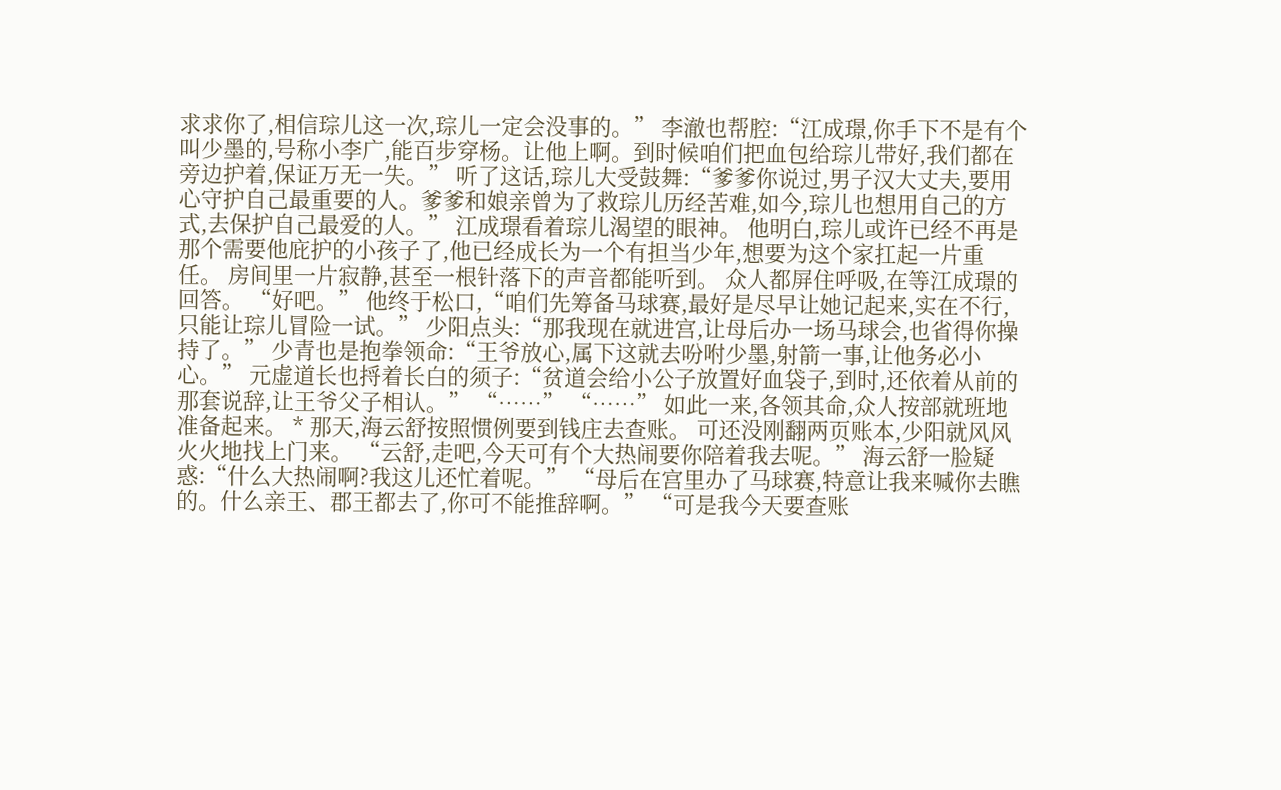求求你了,相信琮儿这一次,琮儿一定会没事的。” 李澈也帮腔:“江成璟,你手下不是有个叫少墨的,号称小李广,能百步穿杨。让他上啊。到时候咱们把血包给琮儿带好,我们都在旁边护着,保证万无一失。” 听了这话,琮儿大受鼓舞:“爹爹你说过,男子汉大丈夫,要用心守护自己最重要的人。爹爹和娘亲曾为了救琮儿历经苦难,如今,琮儿也想用自己的方式,去保护自己最爱的人。” 江成璟看着琮儿渴望的眼神。 他明白,琮儿或许已经不再是那个需要他庇护的小孩子了,他已经成长为一个有担当少年,想要为这个家扛起一片重任。 房间里一片寂静,甚至一根针落下的声音都能听到。 众人都屏住呼吸,在等江成璟的回答。 “好吧。” 他终于松口,“咱们先筹备马球赛,最好是尽早让她记起来,实在不行,只能让琮儿冒险一试。” 少阳点头:“那我现在就进宫,让母后办一场马球会,也省得你操持了。” 少青也是抱拳领命:“王爷放心,属下这就去吩咐少墨,射箭一事,让他务必小心。” 元虚道长也捋着长白的须子:“贫道会给小公子放置好血袋子,到时,还依着从前的那套说辞,让王爷父子相认。” “……” “……” 如此一来,各领其命,众人按部就班地准备起来。 * 那天,海云舒按照惯例要到钱庄去查账。 可还没刚翻两页账本,少阳就风风火火地找上门来。 “云舒,走吧,今天可有个大热闹要你陪着我去呢。” 海云舒一脸疑惑:“什么大热闹啊?我这儿还忙着呢。” “母后在宫里办了马球赛,特意让我来喊你去瞧的。什么亲王、郡王都去了,你可不能推辞啊。” “可是我今天要查账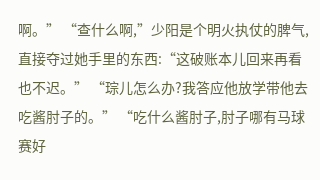啊。” “查什么啊,”少阳是个明火执仗的脾气,直接夺过她手里的东西:“这破账本儿回来再看也不迟。” “琮儿怎么办?我答应他放学带他去吃酱肘子的。” “吃什么酱肘子,肘子哪有马球赛好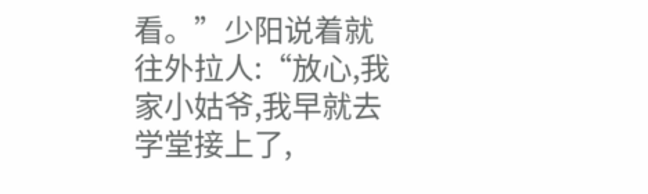看。”少阳说着就往外拉人:“放心,我家小姑爷,我早就去学堂接上了,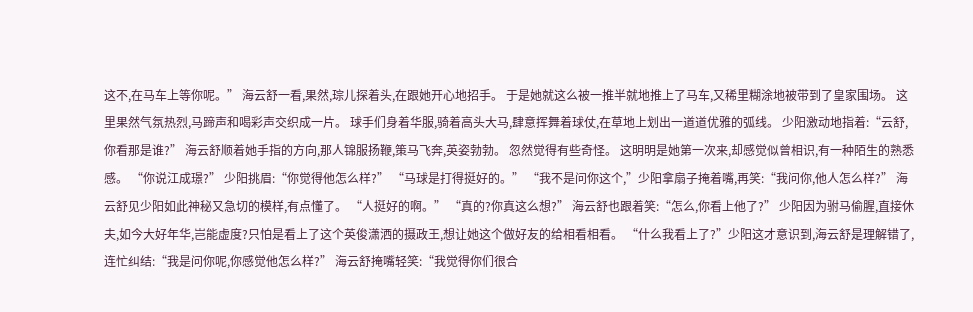这不,在马车上等你呢。” 海云舒一看,果然,琮儿探着头,在跟她开心地招手。 于是她就这么被一推半就地推上了马车,又稀里糊涂地被带到了皇家围场。 这里果然气氛热烈,马蹄声和喝彩声交织成一片。 球手们身着华服,骑着高头大马,肆意挥舞着球仗,在草地上划出一道道优雅的弧线。 少阳激动地指着:“云舒,你看那是谁?” 海云舒顺着她手指的方向,那人锦服扬鞭,策马飞奔,英姿勃勃。 忽然觉得有些奇怪。 这明明是她第一次来,却感觉似曾相识,有一种陌生的熟悉感。 “你说江成璟?” 少阳挑眉:“你觉得他怎么样?” “马球是打得挺好的。” “我不是问你这个,”少阳拿扇子掩着嘴,再笑:“我问你,他人怎么样?” 海云舒见少阳如此神秘又急切的模样,有点懂了。 “人挺好的啊。” “真的?你真这么想?” 海云舒也跟着笑:“怎么,你看上他了?” 少阳因为驸马偷腥,直接休夫,如今大好年华,岂能虚度?只怕是看上了这个英俊潇洒的摄政王,想让她这个做好友的给相看相看。 “什么我看上了?”少阳这才意识到,海云舒是理解错了,连忙纠结:“我是问你呢,你感觉他怎么样?” 海云舒掩嘴轻笑:“我觉得你们很合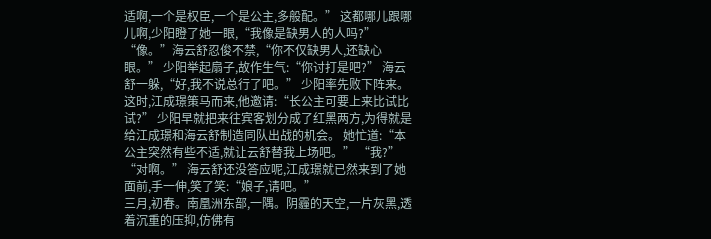适啊,一个是权臣,一个是公主,多般配。” 这都哪儿跟哪儿啊,少阳瞪了她一眼,“我像是缺男人的人吗?” “像。”海云舒忍俊不禁,“你不仅缺男人,还缺心眼。” 少阳举起扇子,故作生气:“你讨打是吧?” 海云舒一躲,“好,我不说总行了吧。” 少阳率先败下阵来。 这时,江成璟策马而来,他邀请:“长公主可要上来比试比试?” 少阳早就把来往宾客划分成了红黑两方,为得就是给江成璟和海云舒制造同队出战的机会。 她忙道:“本公主突然有些不适,就让云舒替我上场吧。” “我?” “对啊。” 海云舒还没答应呢,江成璟就已然来到了她面前,手一伸,笑了笑:“娘子,请吧。”
三月,初春。南凰洲东部,一隅。阴霾的天空,一片灰黑,透着沉重的压抑,仿佛有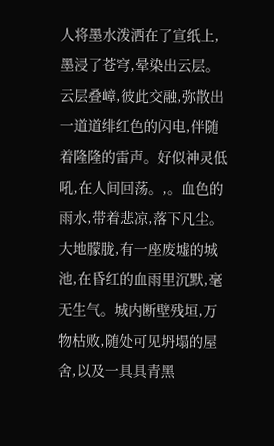人将墨水泼洒在了宣纸上,墨浸了苍穹,晕染出云层。云层叠嶂,彼此交融,弥散出一道道绯红色的闪电,伴随着隆隆的雷声。好似神灵低吼,在人间回荡。,。血色的雨水,带着悲凉,落下凡尘。大地朦胧,有一座废墟的城池,在昏红的血雨里沉默,毫无生气。城内断壁残垣,万物枯败,随处可见坍塌的屋舍,以及一具具青黑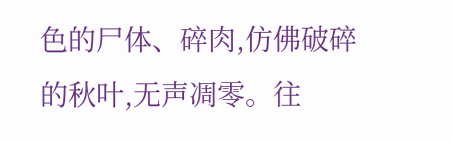色的尸体、碎肉,仿佛破碎的秋叶,无声凋零。往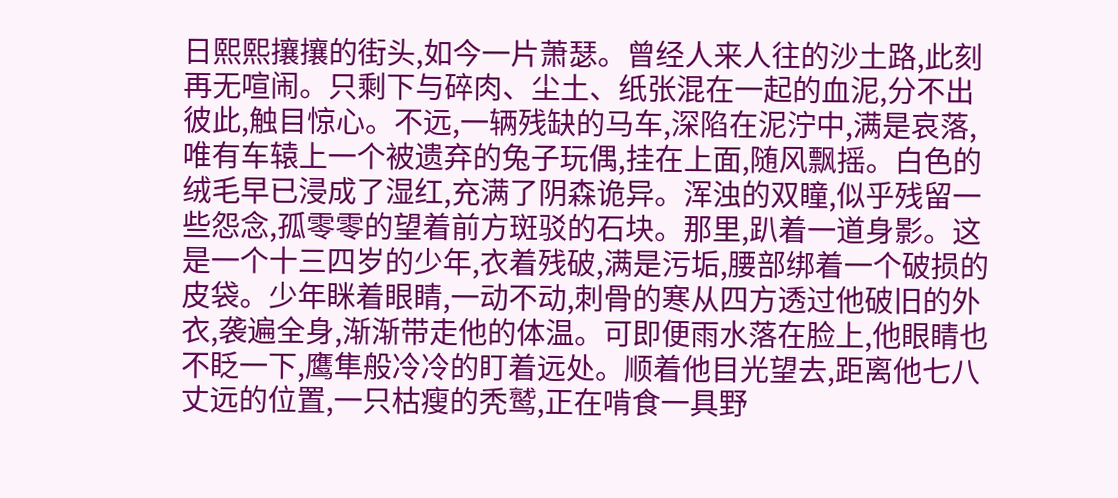日熙熙攘攘的街头,如今一片萧瑟。曾经人来人往的沙土路,此刻再无喧闹。只剩下与碎肉、尘土、纸张混在一起的血泥,分不出彼此,触目惊心。不远,一辆残缺的马车,深陷在泥泞中,满是哀落,唯有车辕上一个被遗弃的兔子玩偶,挂在上面,随风飘摇。白色的绒毛早已浸成了湿红,充满了阴森诡异。浑浊的双瞳,似乎残留一些怨念,孤零零的望着前方斑驳的石块。那里,趴着一道身影。这是一个十三四岁的少年,衣着残破,满是污垢,腰部绑着一个破损的皮袋。少年眯着眼睛,一动不动,刺骨的寒从四方透过他破旧的外衣,袭遍全身,渐渐带走他的体温。可即便雨水落在脸上,他眼睛也不眨一下,鹰隼般冷冷的盯着远处。顺着他目光望去,距离他七八丈远的位置,一只枯瘦的秃鹫,正在啃食一具野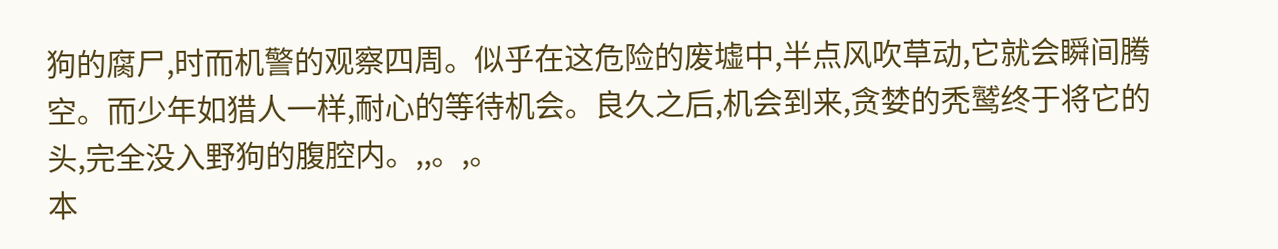狗的腐尸,时而机警的观察四周。似乎在这危险的废墟中,半点风吹草动,它就会瞬间腾空。而少年如猎人一样,耐心的等待机会。良久之后,机会到来,贪婪的秃鹫终于将它的头,完全没入野狗的腹腔内。,,。,。
本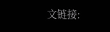文链接: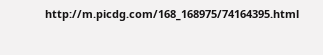http://m.picdg.com/168_168975/74164395.html